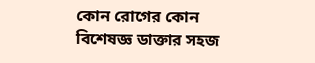কোন রোগের কোন বিশেষজ্ঞ ডাক্তার সহজ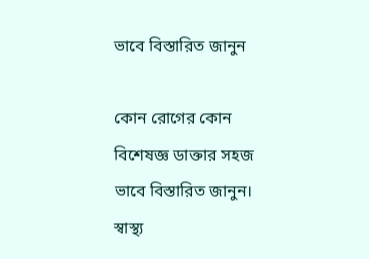ভাবে বিস্তারিত জানুন

কোন রোগের কোন বিশেষজ্ঞ ডাক্তার সহজ ভাবে বিস্তারিত জানুন। স্বাস্থ্য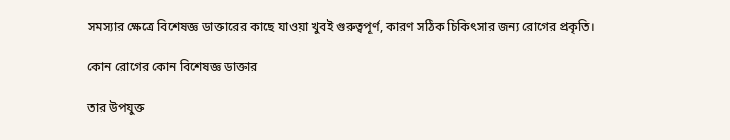সমস্যার ক্ষেত্রে বিশেষজ্ঞ ডাক্তারের কাছে যাওয়া খুবই গুরুত্বপূর্ণ, কারণ সঠিক চিকিৎসার জন্য রোগের প্রকৃতি।

কোন রোগের কোন বিশেষজ্ঞ ডাক্তার

তার উপযুক্ত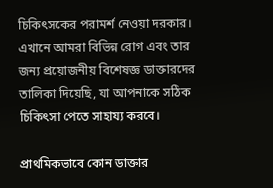চিকিৎসকের পরামর্শ নেওয়া দরকার। এখানে আমরা বিভিন্ন রোগ এবং তার জন্য প্রয়োজনীয় বিশেষজ্ঞ ডাক্তারদের তালিকা দিয়েছি, যা আপনাকে সঠিক চিকিৎসা পেতে সাহায্য করবে।

প্রাথমিকভাবে কোন ডাক্তার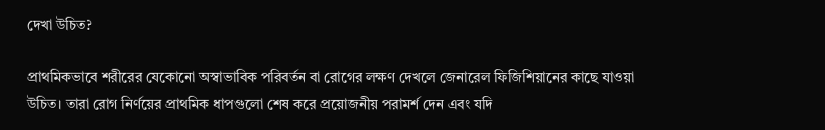দেখা উচিত?

প্রাথমিকভাবে শরীরের যেকোনো অস্বাভাবিক পরিবর্তন বা রোগের লক্ষণ দেখলে জেনারেল ফিজিশিয়ানের কাছে যাওয়া উচিত। তারা রোগ নির্ণয়ের প্রাথমিক ধাপগুলো শেষ করে প্রয়োজনীয় পরামর্শ দেন এবং যদি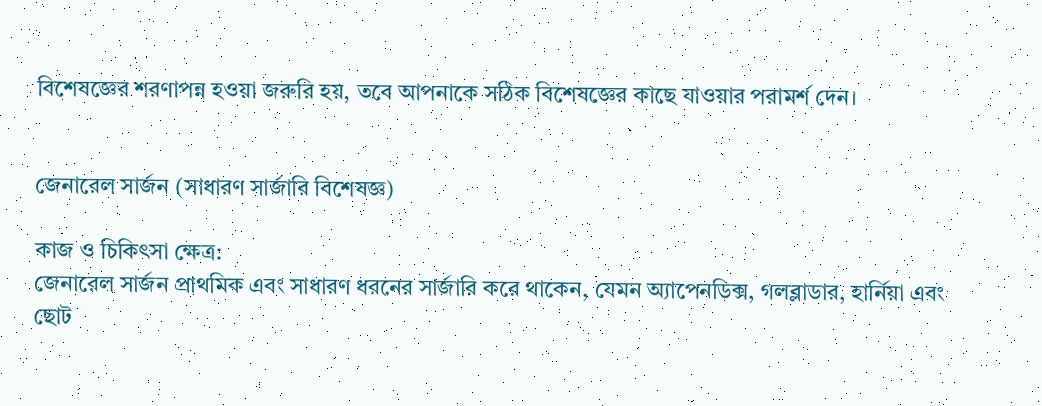বিশেষজ্ঞের শরণাপন্ন হওয়া জরুরি হয়, তবে আপনাকে সঠিক বিশেষজ্ঞের কাছে যাওয়ার পরামর্শ দেন।


জেনারেল সার্জন (সাধারণ সার্জারি বিশেষজ্ঞ)

কাজ ও চিকিৎসা ক্ষেত্র:
জেনারেল সার্জন প্রাথমিক এবং সাধারণ ধরনের সার্জারি করে থাকেন, যেমন অ্যাপেনডিক্স, গলব্লাডার, হার্নিয়া এবং ছোট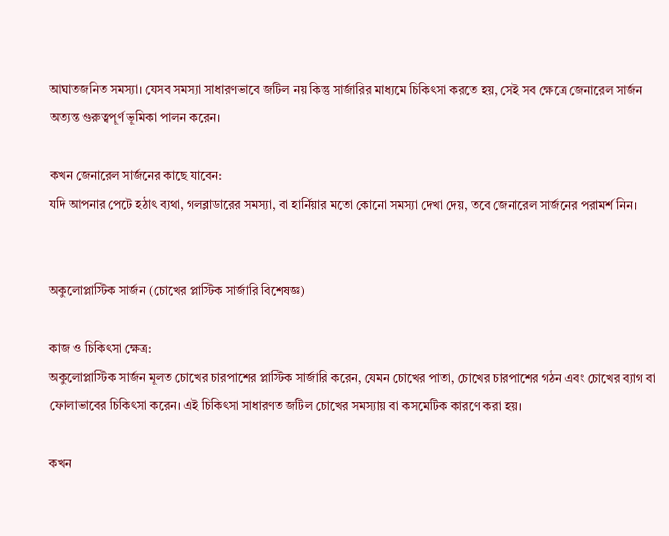আঘাতজনিত সমস্যা। যেসব সমস্যা সাধারণভাবে জটিল নয় কিন্তু সার্জারির মাধ্যমে চিকিৎসা করতে হয়, সেই সব ক্ষেত্রে জেনারেল সার্জন অত্যন্ত গুরুত্বপূর্ণ ভূমিকা পালন করেন।

কখন জেনারেল সার্জনের কাছে যাবেন:
যদি আপনার পেটে হঠাৎ ব্যথা, গলব্লাডারের সমস্যা, বা হার্নিয়ার মতো কোনো সমস্যা দেখা দেয়, তবে জেনারেল সার্জনের পরামর্শ নিন।


অকুলোপ্লাস্টিক সার্জন (চোখের প্লাস্টিক সার্জারি বিশেষজ্ঞ)

কাজ ও চিকিৎসা ক্ষেত্র:
অকুলোপ্লাস্টিক সার্জন মূলত চোখের চারপাশের প্লাস্টিক সার্জারি করেন, যেমন চোখের পাতা, চোখের চারপাশের গঠন এবং চোখের ব্যাগ বা ফোলাভাবের চিকিৎসা করেন। এই চিকিৎসা সাধারণত জটিল চোখের সমস্যায় বা কসমেটিক কারণে করা হয়।

কখন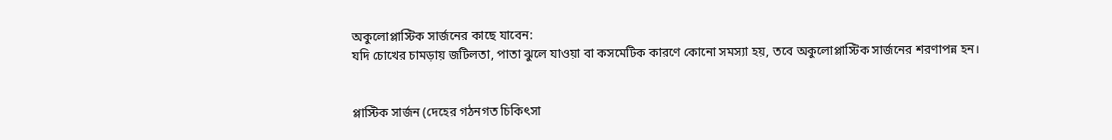অকুলোপ্লাস্টিক সার্জনের কাছে যাবেন:
যদি চোখের চামড়ায় জটিলতা, পাতা ঝুলে যাওয়া বা কসমেটিক কারণে কোনো সমস্যা হয়, তবে অকুলোপ্লাস্টিক সার্জনের শরণাপন্ন হন।


প্লাস্টিক সার্জন (দেহের গঠনগত চিকিৎসা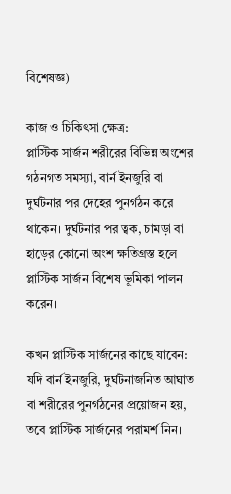বিশেষজ্ঞ)

কাজ ও চিকিৎসা ক্ষেত্র:
প্লাস্টিক সার্জন শরীরের বিভিন্ন অংশের গঠনগত সমস্যা, বার্ন ইনজুরি বা দুর্ঘটনার পর দেহের পুনর্গঠন করে থাকেন। দুর্ঘটনার পর ত্বক, চামড়া বা হাড়ের কোনো অংশ ক্ষতিগ্রস্ত হলে প্লাস্টিক সার্জন বিশেষ ভূমিকা পালন করেন।

কখন প্লাস্টিক সার্জনের কাছে যাবেন:
যদি বার্ন ইনজুরি, দুর্ঘটনাজনিত আঘাত বা শরীরের পুনর্গঠনের প্রয়োজন হয়, তবে প্লাস্টিক সার্জনের পরামর্শ নিন।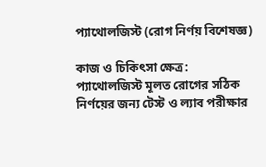প্যাথোলজিস্ট (রোগ নির্ণয় বিশেষজ্ঞ)

কাজ ও চিকিৎসা ক্ষেত্র:
প্যাথোলজিস্ট মূলত রোগের সঠিক নির্ণয়ের জন্য টেস্ট ও ল্যাব পরীক্ষার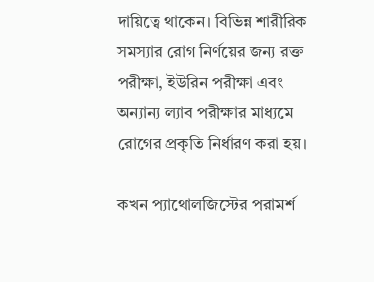দায়িত্বে থাকেন। বিভিন্ন শারীরিক সমস্যার রোগ নির্ণয়ের জন্য রক্ত পরীক্ষা, ইউরিন পরীক্ষা এবং অন্যান্য ল্যাব পরীক্ষার মাধ্যমে রোগের প্রকৃতি নির্ধারণ করা হয়।

কখন প্যাথোলজিস্টের পরামর্শ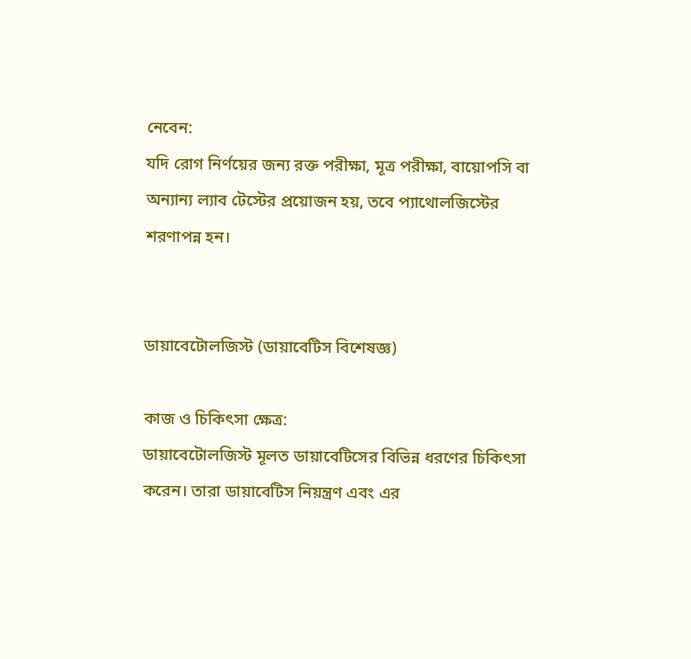নেবেন:
যদি রোগ নির্ণয়ের জন্য রক্ত পরীক্ষা, মূত্র পরীক্ষা, বায়োপসি বা অন্যান্য ল্যাব টেস্টের প্রয়োজন হয়, তবে প্যাথোলজিস্টের শরণাপন্ন হন।


ডায়াবেটোলজিস্ট (ডায়াবেটিস বিশেষজ্ঞ)

কাজ ও চিকিৎসা ক্ষেত্র:
ডায়াবেটোলজিস্ট মূলত ডায়াবেটিসের বিভিন্ন ধরণের চিকিৎসা করেন। তারা ডায়াবেটিস নিয়ন্ত্রণ এবং এর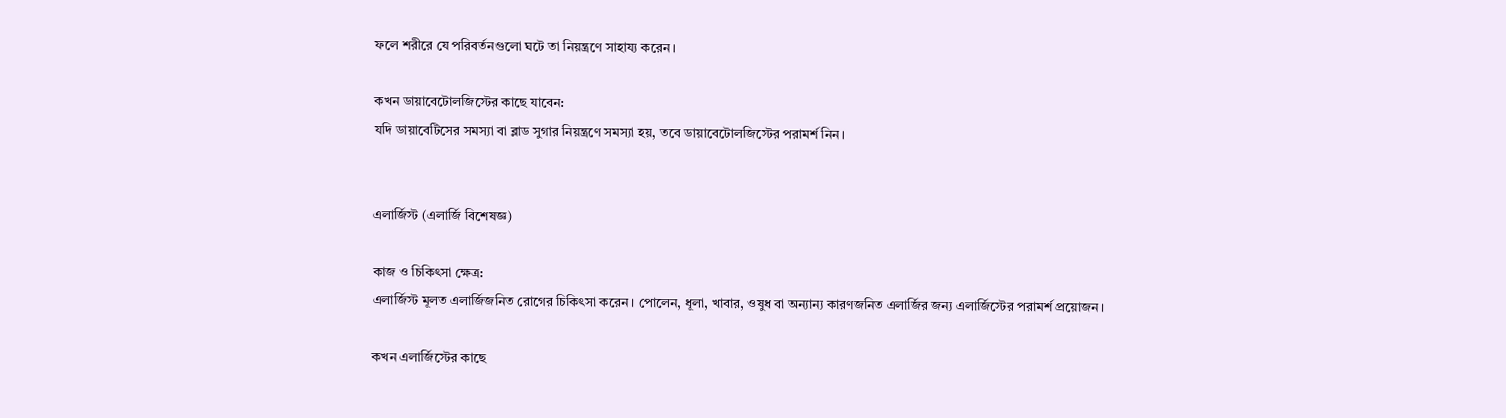ফলে শরীরে যে পরিবর্তনগুলো ঘটে তা নিয়ন্ত্রণে সাহায্য করেন।

কখন ডায়াবেটোলজিস্টের কাছে যাবেন:
যদি ডায়াবেটিসের সমস্যা বা ব্লাড সুগার নিয়ন্ত্রণে সমস্যা হয়, তবে ডায়াবেটোলজিস্টের পরামর্শ নিন।


এলার্জিস্ট (এলার্জি বিশেষজ্ঞ)

কাজ ও চিকিৎসা ক্ষেত্র:
এলার্জিস্ট মূলত এলার্জিজনিত রোগের চিকিৎসা করেন। পোলেন, ধূলা, খাবার, ওষুধ বা অন্যান্য কারণজনিত এলার্জির জন্য এলার্জিস্টের পরামর্শ প্রয়োজন।

কখন এলার্জিস্টের কাছে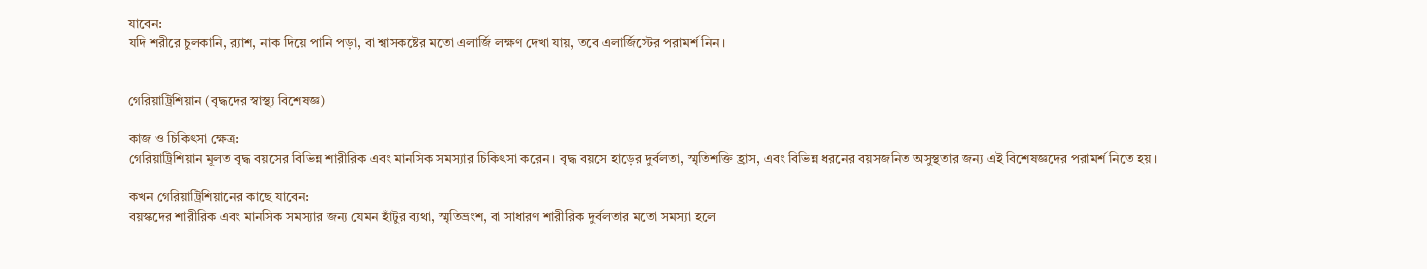যাবেন:
যদি শরীরে চুলকানি, র‍্যাশ, নাক দিয়ে পানি পড়া, বা শ্বাসকষ্টের মতো এলার্জি লক্ষণ দেখা যায়, তবে এলার্জিস্টের পরামর্শ নিন।


গেরিয়াট্রিশিয়ান (বৃদ্ধদের স্বাস্থ্য বিশেষজ্ঞ)

কাজ ও চিকিৎসা ক্ষেত্র:
গেরিয়াট্রিশিয়ান মূলত বৃদ্ধ বয়সের বিভিন্ন শারীরিক এবং মানসিক সমস্যার চিকিৎসা করেন। বৃদ্ধ বয়সে হাড়ের দুর্বলতা, স্মৃতিশক্তি হ্রাস, এবং বিভিন্ন ধরনের বয়সজনিত অসুস্থতার জন্য এই বিশেষজ্ঞদের পরামর্শ নিতে হয়।

কখন গেরিয়াট্রিশিয়ানের কাছে যাবেন:
বয়স্কদের শারীরিক এবং মানসিক সমস্যার জন্য যেমন হাঁটুর ব্যথা, স্মৃতিভ্রংশ, বা সাধারণ শারীরিক দুর্বলতার মতো সমস্যা হলে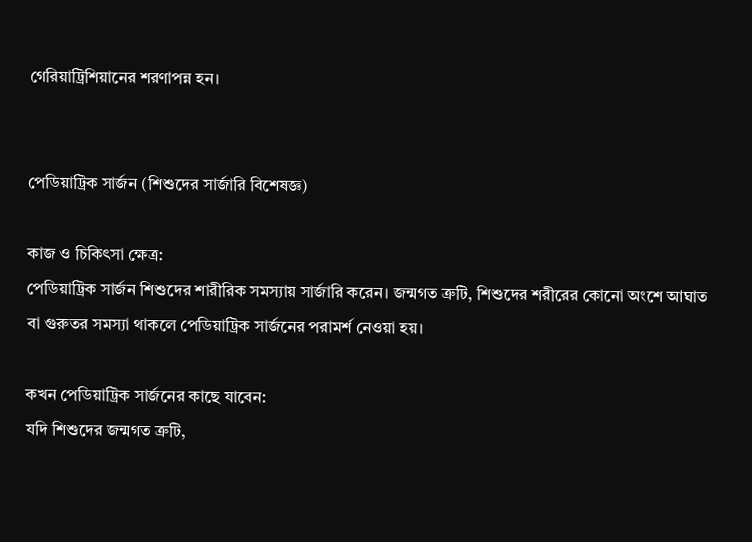গেরিয়াট্রিশিয়ানের শরণাপন্ন হন।


পেডিয়াট্রিক সার্জন (শিশুদের সার্জারি বিশেষজ্ঞ)

কাজ ও চিকিৎসা ক্ষেত্র:
পেডিয়াট্রিক সার্জন শিশুদের শারীরিক সমস্যায় সার্জারি করেন। জন্মগত ত্রুটি, শিশুদের শরীরের কোনো অংশে আঘাত বা গুরুতর সমস্যা থাকলে পেডিয়াট্রিক সার্জনের পরামর্শ নেওয়া হয়।

কখন পেডিয়াট্রিক সার্জনের কাছে যাবেন:
যদি শিশুদের জন্মগত ত্রুটি,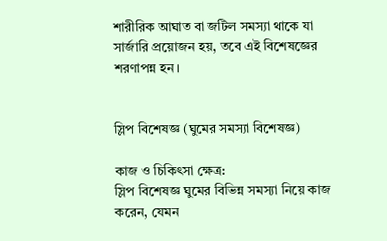শারীরিক আঘাত বা জটিল সমস্যা থাকে যা সার্জারি প্রয়োজন হয়, তবে এই বিশেষজ্ঞের শরণাপন্ন হন।


স্লিপ বিশেষজ্ঞ (ঘুমের সমস্যা বিশেষজ্ঞ)

কাজ ও চিকিৎসা ক্ষেত্র:
স্লিপ বিশেষজ্ঞ ঘুমের বিভিন্ন সমস্যা নিয়ে কাজ করেন, যেমন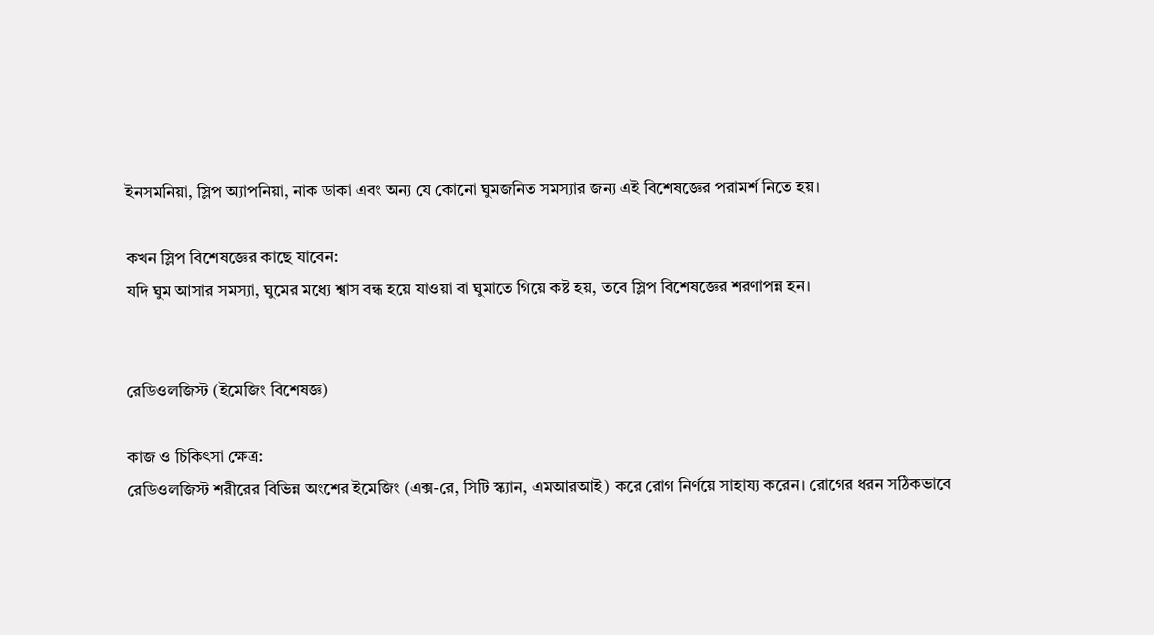ইনসমনিয়া, স্লিপ অ্যাপনিয়া, নাক ডাকা এবং অন্য যে কোনো ঘুমজনিত সমস্যার জন্য এই বিশেষজ্ঞের পরামর্শ নিতে হয়।

কখন স্লিপ বিশেষজ্ঞের কাছে যাবেন:
যদি ঘুম আসার সমস্যা, ঘুমের মধ্যে শ্বাস বন্ধ হয়ে যাওয়া বা ঘুমাতে গিয়ে কষ্ট হয়, তবে স্লিপ বিশেষজ্ঞের শরণাপন্ন হন।


রেডিওলজিস্ট (ইমেজিং বিশেষজ্ঞ)

কাজ ও চিকিৎসা ক্ষেত্র:
রেডিওলজিস্ট শরীরের বিভিন্ন অংশের ইমেজিং (এক্স-রে, সিটি স্ক্যান, এমআরআই) করে রোগ নির্ণয়ে সাহায্য করেন। রোগের ধরন সঠিকভাবে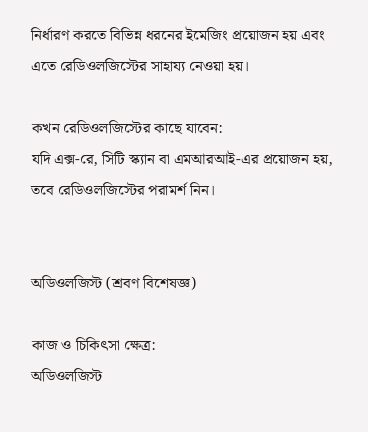নির্ধারণ করতে বিভিন্ন ধরনের ইমেজিং প্রয়োজন হয় এবং এতে রেডিওলজিস্টের সাহায্য নেওয়া হয়।

কখন রেডিওলজিস্টের কাছে যাবেন:
যদি এক্স-রে, সিটি স্ক্যান বা এমআরআই-এর প্রয়োজন হয়, তবে রেডিওলজিস্টের পরামর্শ নিন।


অডিওলজিস্ট (শ্রবণ বিশেষজ্ঞ)

কাজ ও চিকিৎসা ক্ষেত্র:
অডিওলজিস্ট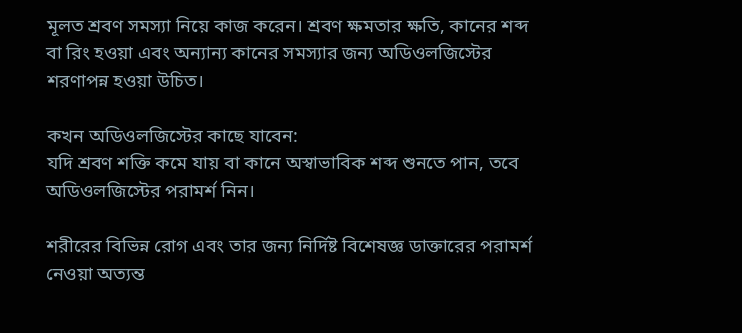মূলত শ্রবণ সমস্যা নিয়ে কাজ করেন। শ্রবণ ক্ষমতার ক্ষতি, কানের শব্দ বা রিং হওয়া এবং অন্যান্য কানের সমস্যার জন্য অডিওলজিস্টের শরণাপন্ন হওয়া উচিত।

কখন অডিওলজিস্টের কাছে যাবেন:
যদি শ্রবণ শক্তি কমে যায় বা কানে অস্বাভাবিক শব্দ শুনতে পান, তবে অডিওলজিস্টের পরামর্শ নিন।

শরীরের বিভিন্ন রোগ এবং তার জন্য নির্দিষ্ট বিশেষজ্ঞ ডাক্তারের পরামর্শ নেওয়া অত্যন্ত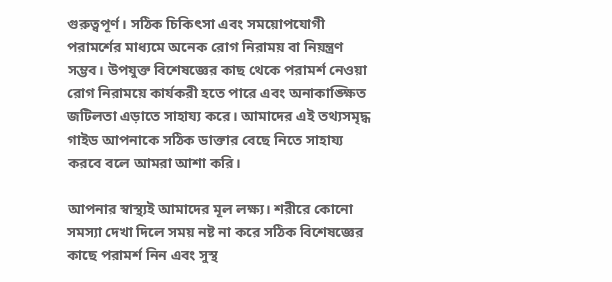গুরুত্বপূর্ণ। সঠিক চিকিৎসা এবং সময়োপযোগী পরামর্শের মাধ্যমে অনেক রোগ নিরাময় বা নিয়ন্ত্রণ সম্ভব। উপযুক্ত বিশেষজ্ঞের কাছ থেকে পরামর্শ নেওয়া রোগ নিরাময়ে কার্যকরী হতে পারে এবং অনাকাঙ্ক্ষিত জটিলতা এড়াতে সাহায্য করে। আমাদের এই তথ্যসমৃদ্ধ গাইড আপনাকে সঠিক ডাক্তার বেছে নিতে সাহায্য করবে বলে আমরা আশা করি।

আপনার স্বাস্থ্যই আমাদের মূল লক্ষ্য। শরীরে কোনো সমস্যা দেখা দিলে সময় নষ্ট না করে সঠিক বিশেষজ্ঞের কাছে পরামর্শ নিন এবং সুস্থ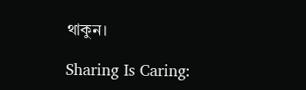থাকুন।

Sharing Is Caring: